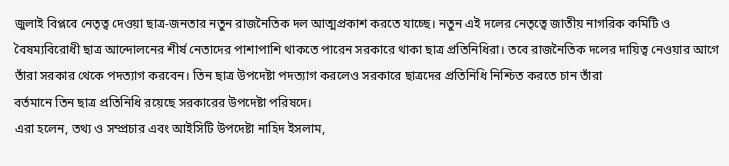জুলাই বিপ্লবে নেতৃত্ব দেওয়া ছাত্র-জনতার নতুন রাজনৈতিক দল আত্মপ্রকাশ করতে যাচ্ছে। নতুন এই দলের নেতৃত্বে জাতীয় নাগরিক কমিটি ও বৈষম্যবিরোধী ছাত্র আন্দোলনের শীর্ষ নেতাদের পাশাপাশি থাকতে পারেন সরকারে থাকা ছাত্র প্রতিনিধিরা। তবে রাজনৈতিক দলের দায়িত্ব নেওয়ার আগে তাঁরা সরকার থেকে পদত্যাগ করবেন। তিন ছাত্র উপদেষ্টা পদত্যাগ করলেও সরকারে ছাত্রদের প্রতিনিধি নিশ্চিত করতে চান তাঁরা
বর্তমানে তিন ছাত্র প্রতিনিধি রয়েছে সরকারের উপদেষ্টা পরিষদে।
এরা হলেন, তথ্য ও সম্প্রচার এবং আইসিটি উপদেষ্টা নাহিদ ইসলাম,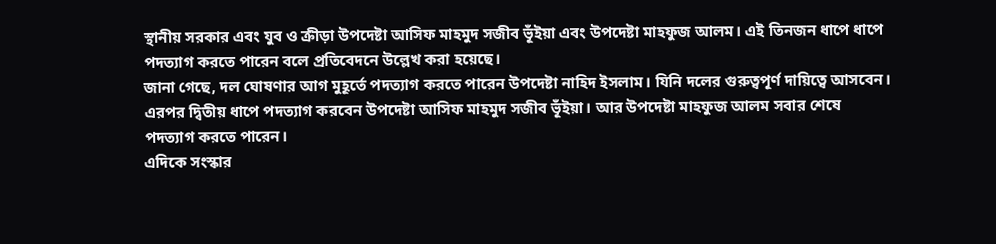স্থানীয় সরকার এবং যুব ও ক্রীড়া উপদেষ্টা আসিফ মাহমুদ সজীব ভূঁইয়া এবং উপদেষ্টা মাহফুজ আলম। এই তিনজন ধাপে ধাপে পদত্যাগ করতে পারেন বলে প্রতিবেদনে উল্লেখ করা হয়েছে।
জানা গেছে, দল ঘোষণার আগ মুহূর্তে পদত্যাগ করতে পারেন উপদেষ্টা নাহিদ ইসলাম। যিনি দলের গুরুত্বপূর্ণ দায়িত্বে আসবেন। এরপর দ্বিতীয় ধাপে পদত্যাগ করবেন উপদেষ্টা আসিফ মাহমুদ সজীব ভূঁইয়া। আর উপদেষ্টা মাহফুজ আলম সবার শেষে পদত্যাগ করতে পারেন।
এদিকে সংস্কার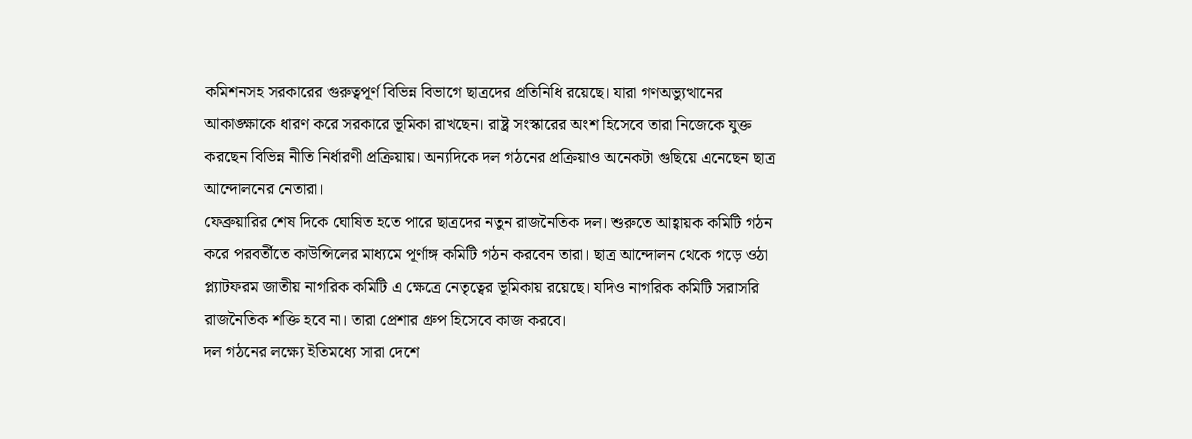কমিশনসহ সরকারের গুরুত্বপূর্ণ বিভিন্ন বিভাগে ছাত্রদের প্রতিনিধি রয়েছে। যারা গণঅভ্যুত্থানের আকাঙ্ক্ষাকে ধারণ করে সরকারে ভূমিকা রাখছেন। রাষ্ট্র সংস্কারের অংশ হিসেবে তারা নিজেকে যুক্ত করছেন বিভিন্ন নীতি নির্ধারণী প্রক্রিয়ায়। অন্যদিকে দল গঠনের প্রক্রিয়াও অনেকটা গুছিয়ে এনেছেন ছাত্র আন্দোলনের নেতারা।
ফেব্রুয়ারির শেষ দিকে ঘোষিত হতে পারে ছাত্রদের নতুন রাজনৈতিক দল। শুরুতে আহ্বায়ক কমিটি গঠন করে পরবর্তীতে কাউন্সিলের মাধ্যমে পূর্ণাঙ্গ কমিটি গঠন করবেন তারা। ছাত্র আন্দোলন থেকে গড়ে ওঠা প্ল্যাটফরম জাতীয় নাগরিক কমিটি এ ক্ষেত্রে নেতৃত্বের ভূমিকায় রয়েছে। যদিও নাগরিক কমিটি সরাসরি রাজনৈতিক শক্তি হবে না। তারা প্রেশার গ্রুপ হিসেবে কাজ করবে।
দল গঠনের লক্ষ্যে ইতিমধ্যে সারা দেশে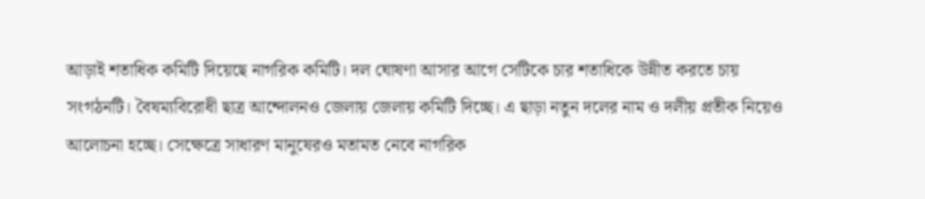আড়াই শতাধিক কমিটি দিয়েছে নাগরিক কমিটি। দল ঘোষণা আসার আগে সেটিকে চার শতাধিকে উন্নীত করতে চায় সংগঠনটি। বৈষম্যবিরোধী ছাত্র আন্দোলনও জেলায় জেলায় কমিটি দিচ্ছে। এ ছাড়া নতুন দলের নাম ও দলীয় প্রতীক নিয়েও আলোচনা হচ্ছে। সেক্ষেত্রে সাধারণ মানুষেরও মতামত নেবে নাগরিক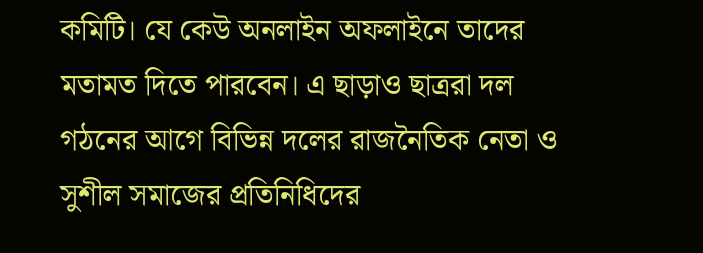কমিটি। যে কেউ অনলাইন অফলাইনে তাদের মতামত দিতে পারবেন। এ ছাড়াও ছাত্ররা দল গঠনের আগে বিভিন্ন দলের রাজনৈতিক নেতা ও সুশীল সমাজের প্রতিনিধিদের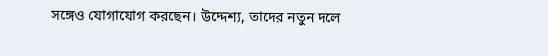সঙ্গেও যোগাযোগ করছেন। উদ্দেশ্য, তাদের নতুন দলে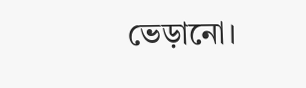ভেড়ানো।